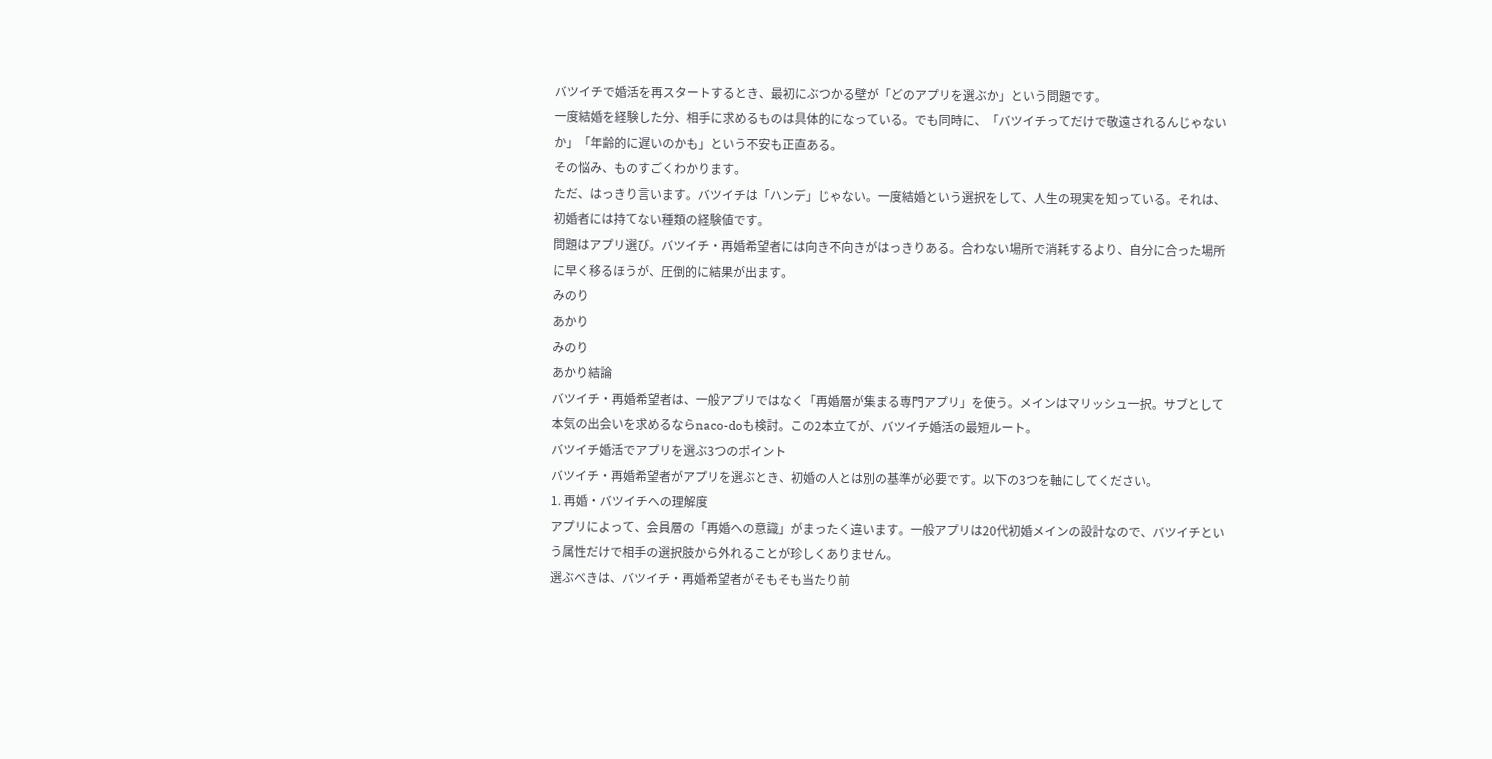バツイチで婚活を再スタートするとき、最初にぶつかる壁が「どのアプリを選ぶか」という問題です。
一度結婚を経験した分、相手に求めるものは具体的になっている。でも同時に、「バツイチってだけで敬遠されるんじゃないか」「年齢的に遅いのかも」という不安も正直ある。
その悩み、ものすごくわかります。
ただ、はっきり言います。バツイチは「ハンデ」じゃない。一度結婚という選択をして、人生の現実を知っている。それは、初婚者には持てない種類の経験値です。
問題はアプリ選び。バツイチ・再婚希望者には向き不向きがはっきりある。合わない場所で消耗するより、自分に合った場所に早く移るほうが、圧倒的に結果が出ます。
みのり
あかり
みのり
あかり結論
バツイチ・再婚希望者は、一般アプリではなく「再婚層が集まる専門アプリ」を使う。メインはマリッシュ一択。サブとして本気の出会いを求めるならnaco-doも検討。この2本立てが、バツイチ婚活の最短ルート。
バツイチ婚活でアプリを選ぶ3つのポイント
バツイチ・再婚希望者がアプリを選ぶとき、初婚の人とは別の基準が必要です。以下の3つを軸にしてください。
1. 再婚・バツイチへの理解度
アプリによって、会員層の「再婚への意識」がまったく違います。一般アプリは20代初婚メインの設計なので、バツイチという属性だけで相手の選択肢から外れることが珍しくありません。
選ぶべきは、バツイチ・再婚希望者がそもそも当たり前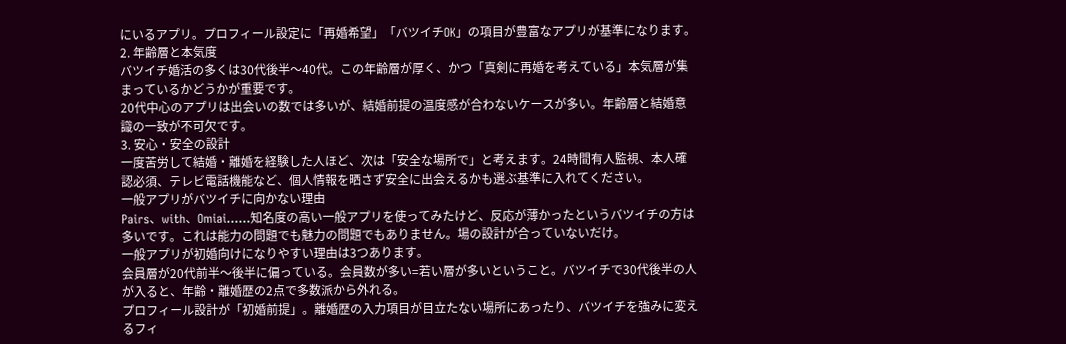にいるアプリ。プロフィール設定に「再婚希望」「バツイチOK」の項目が豊富なアプリが基準になります。
2. 年齢層と本気度
バツイチ婚活の多くは30代後半〜40代。この年齢層が厚く、かつ「真剣に再婚を考えている」本気層が集まっているかどうかが重要です。
20代中心のアプリは出会いの数では多いが、結婚前提の温度感が合わないケースが多い。年齢層と結婚意識の一致が不可欠です。
3. 安心・安全の設計
一度苦労して結婚・離婚を経験した人ほど、次は「安全な場所で」と考えます。24時間有人監視、本人確認必須、テレビ電話機能など、個人情報を晒さず安全に出会えるかも選ぶ基準に入れてください。
一般アプリがバツイチに向かない理由
Pairs、with、Omiai……知名度の高い一般アプリを使ってみたけど、反応が薄かったというバツイチの方は多いです。これは能力の問題でも魅力の問題でもありません。場の設計が合っていないだけ。
一般アプリが初婚向けになりやすい理由は3つあります。
会員層が20代前半〜後半に偏っている。会員数が多い=若い層が多いということ。バツイチで30代後半の人が入ると、年齢・離婚歴の2点で多数派から外れる。
プロフィール設計が「初婚前提」。離婚歴の入力項目が目立たない場所にあったり、バツイチを強みに変えるフィ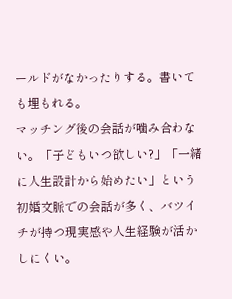ールドがなかったりする。書いても埋もれる。
マッチング後の会話が噛み合わない。「子どもいつ欲しい?」「一緒に人生設計から始めたい」という初婚文脈での会話が多く、バツイチが持つ現実感や人生経験が活かしにくい。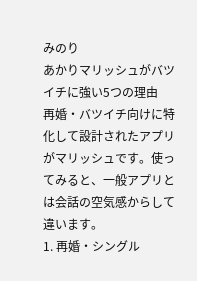みのり
あかりマリッシュがバツイチに強い5つの理由
再婚・バツイチ向けに特化して設計されたアプリがマリッシュです。使ってみると、一般アプリとは会話の空気感からして違います。
1. 再婚・シングル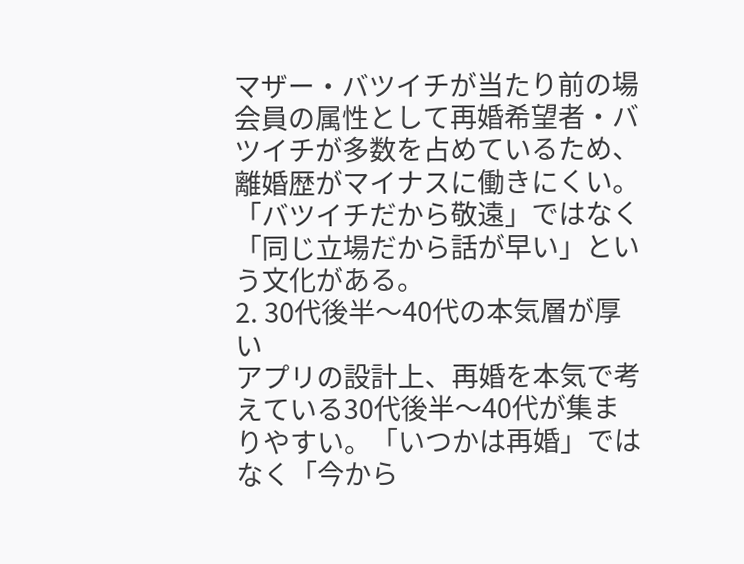マザー・バツイチが当たり前の場
会員の属性として再婚希望者・バツイチが多数を占めているため、離婚歴がマイナスに働きにくい。「バツイチだから敬遠」ではなく「同じ立場だから話が早い」という文化がある。
2. 30代後半〜40代の本気層が厚い
アプリの設計上、再婚を本気で考えている30代後半〜40代が集まりやすい。「いつかは再婚」ではなく「今から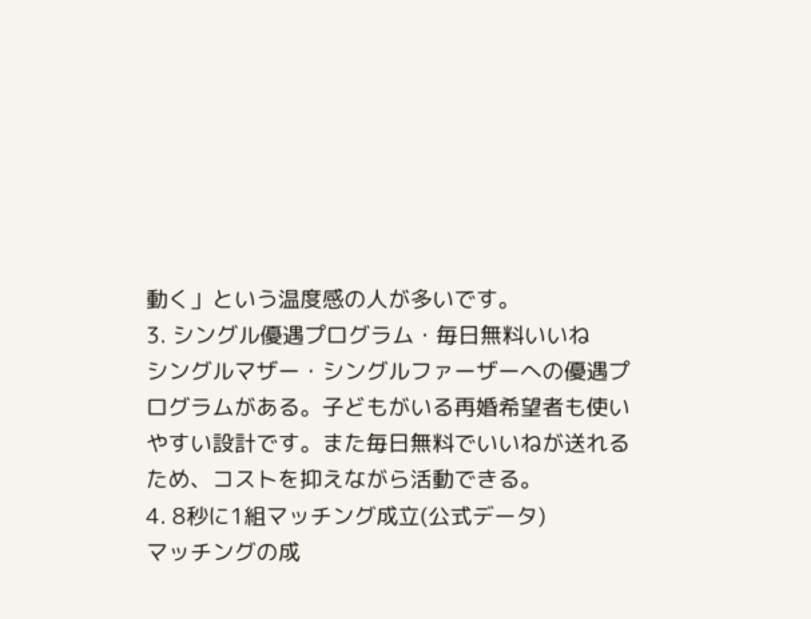動く」という温度感の人が多いです。
3. シングル優遇プログラム・毎日無料いいね
シングルマザー・シングルファーザーへの優遇プログラムがある。子どもがいる再婚希望者も使いやすい設計です。また毎日無料でいいねが送れるため、コストを抑えながら活動できる。
4. 8秒に1組マッチング成立(公式データ)
マッチングの成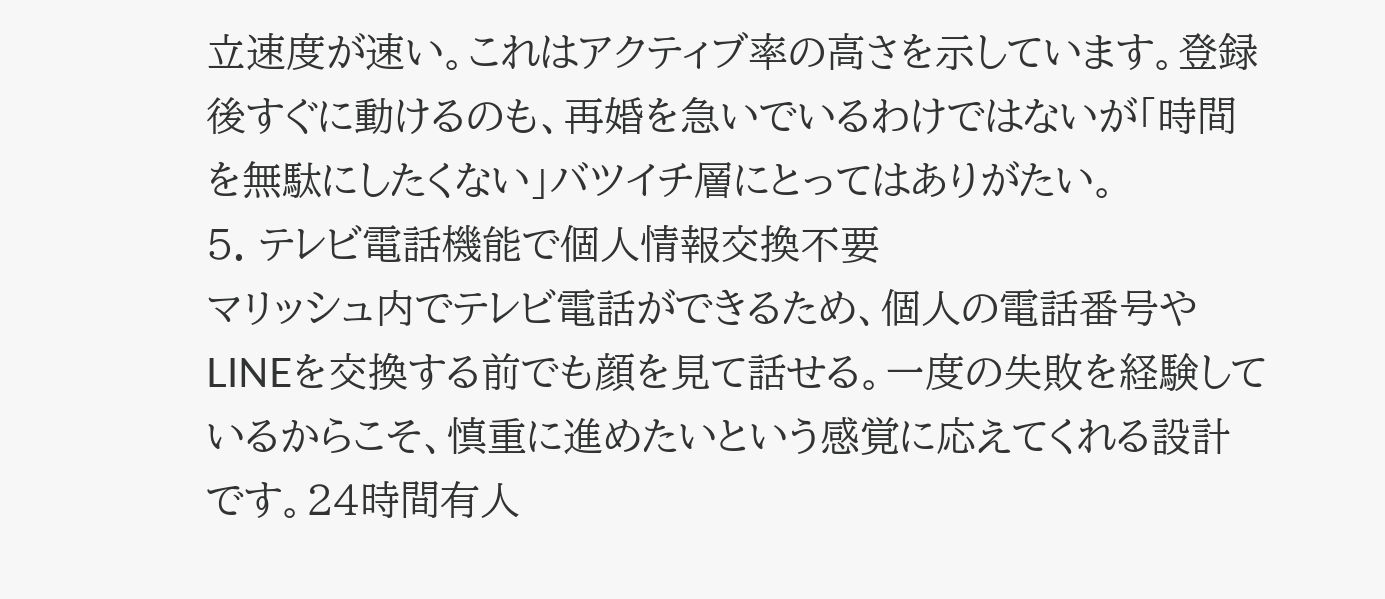立速度が速い。これはアクティブ率の高さを示しています。登録後すぐに動けるのも、再婚を急いでいるわけではないが「時間を無駄にしたくない」バツイチ層にとってはありがたい。
5. テレビ電話機能で個人情報交換不要
マリッシュ内でテレビ電話ができるため、個人の電話番号やLINEを交換する前でも顔を見て話せる。一度の失敗を経験しているからこそ、慎重に進めたいという感覚に応えてくれる設計です。24時間有人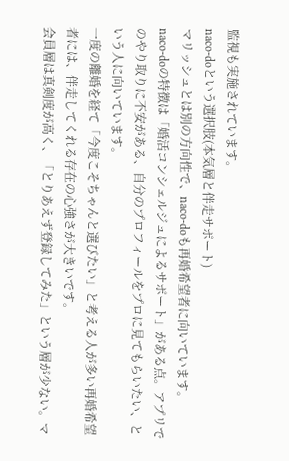監視も実施されています。
naco-doという選択肢(本気層と伴走サポート)
マリッシュとは別の方向性で、naco-doも再婚希望者に向いています。
naco-doの特徴は「婚活コンシェルジュによるサポート」がある点。アプリでのやり取りに不安がある、自分のプロフィールをプロに見てもらいたい、という人に向いています。
一度の離婚を経て「今度こそちゃんと選びたい」と考える人が多い再婚希望者には、伴走してくれる存在の心強さが大きいです。
会員層は真剣度が高く、「とりあえず登録してみた」という層が少ない。マ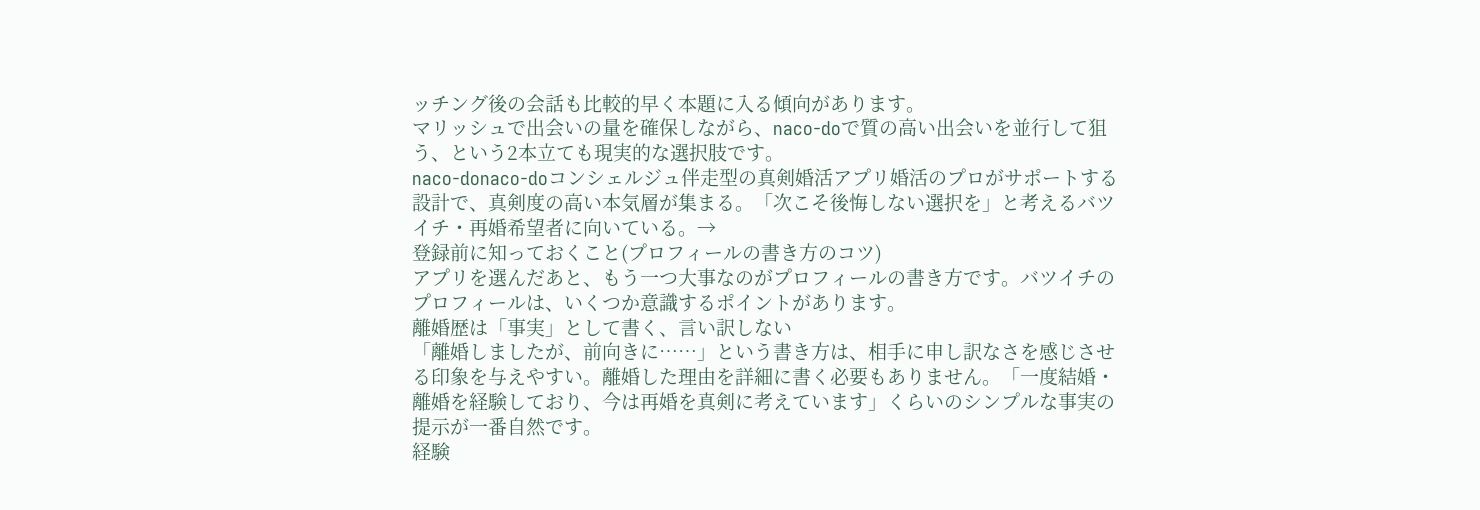ッチング後の会話も比較的早く本題に入る傾向があります。
マリッシュで出会いの量を確保しながら、naco-doで質の高い出会いを並行して狙う、という2本立ても現実的な選択肢です。
naco-donaco-doコンシェルジュ伴走型の真剣婚活アプリ婚活のプロがサポートする設計で、真剣度の高い本気層が集まる。「次こそ後悔しない選択を」と考えるバツイチ・再婚希望者に向いている。→
登録前に知っておくこと(プロフィールの書き方のコツ)
アプリを選んだあと、もう一つ大事なのがプロフィールの書き方です。バツイチのプロフィールは、いくつか意識するポイントがあります。
離婚歴は「事実」として書く、言い訳しない
「離婚しましたが、前向きに……」という書き方は、相手に申し訳なさを感じさせる印象を与えやすい。離婚した理由を詳細に書く必要もありません。「一度結婚・離婚を経験しており、今は再婚を真剣に考えています」くらいのシンプルな事実の提示が一番自然です。
経験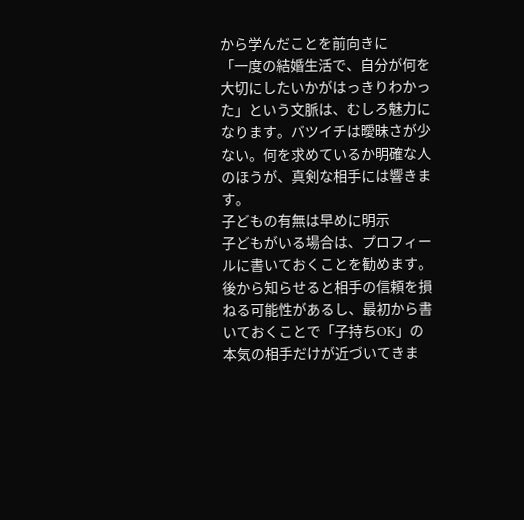から学んだことを前向きに
「一度の結婚生活で、自分が何を大切にしたいかがはっきりわかった」という文脈は、むしろ魅力になります。バツイチは曖昧さが少ない。何を求めているか明確な人のほうが、真剣な相手には響きます。
子どもの有無は早めに明示
子どもがいる場合は、プロフィールに書いておくことを勧めます。後から知らせると相手の信頼を損ねる可能性があるし、最初から書いておくことで「子持ちOK」の本気の相手だけが近づいてきま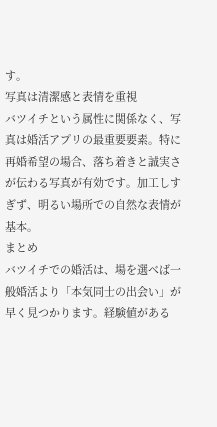す。
写真は清潔感と表情を重視
バツイチという属性に関係なく、写真は婚活アプリの最重要要素。特に再婚希望の場合、落ち着きと誠実さが伝わる写真が有効です。加工しすぎず、明るい場所での自然な表情が基本。
まとめ
バツイチでの婚活は、場を選べば一般婚活より「本気同士の出会い」が早く見つかります。経験値がある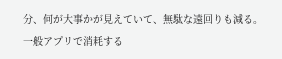分、何が大事かが見えていて、無駄な遠回りも減る。
一般アプリで消耗する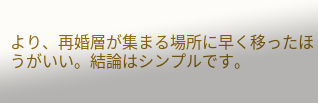より、再婚層が集まる場所に早く移ったほうがいい。結論はシンプルです。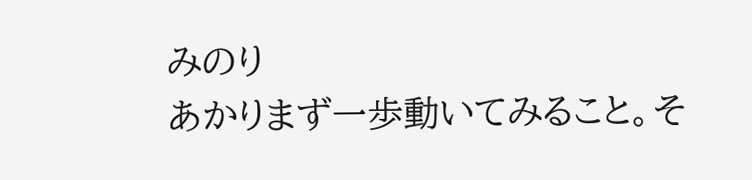みのり
あかりまず一歩動いてみること。そ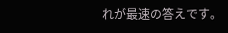れが最速の答えです。